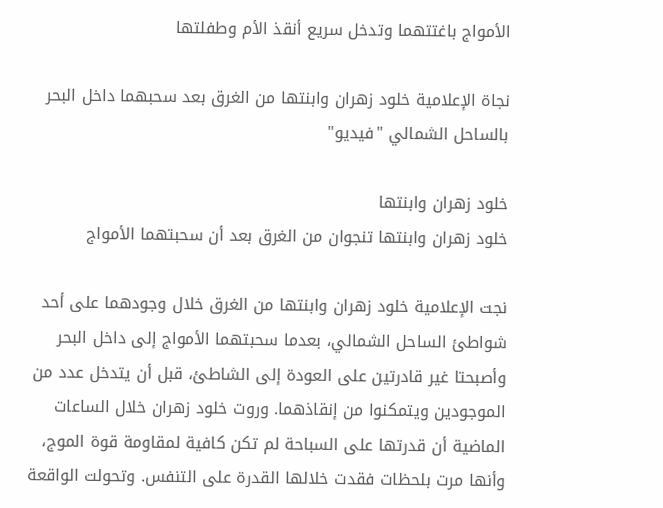الأمواج باغتتهما وتدخل سريع أنقذ الأم وطفلتها

نجاة الإعلامية خلود زهران وابنتها من الغرق بعد سحبهما داخل البحر بالساحل الشمالي "فيديو"

خلود زهران وابنتها
خلود زهران وابنتها تنجوان من الغرق بعد أن سحبتهما الأمواج

نجت الإعلامية خلود زهران وابنتها من الغرق خلال وجودهما على أحد شواطئ الساحل الشمالي، بعدما سحبتهما الأمواج إلى داخل البحر وأصبحتا غير قادرتين على العودة إلى الشاطئ، قبل أن يتدخل عدد من الموجودين ويتمكنوا من إنقاذهما. وروت خلود زهران خلال الساعات الماضية أن قدرتها على السباحة لم تكن كافية لمقاومة قوة الموج، وأنها مرت بلحظات فقدت خلالها القدرة على التنفس. وتحولت الواقعة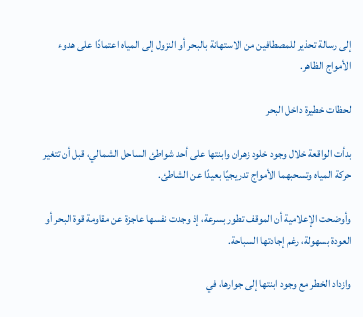إلى رسالة تحذير للمصطافين من الاستهانة بالبحر أو النزول إلى المياه اعتمادًا على هدوء الأمواج الظاهر.

لحظات خطيرة داخل البحر

بدأت الواقعة خلال وجود خلود زهران وابنتها على أحد شواطئ الساحل الشمالي، قبل أن تتغير حركة المياه وتسحبهما الأمواج تدريجيًا بعيدًا عن الشاطئ.

وأوضحت الإعلامية أن الموقف تطور بسرعة، إذ وجدت نفسها عاجزة عن مقاومة قوة البحر أو العودة بسهولة، رغم إجادتها السباحة.

وازداد الخطر مع وجود ابنتها إلى جوارها، في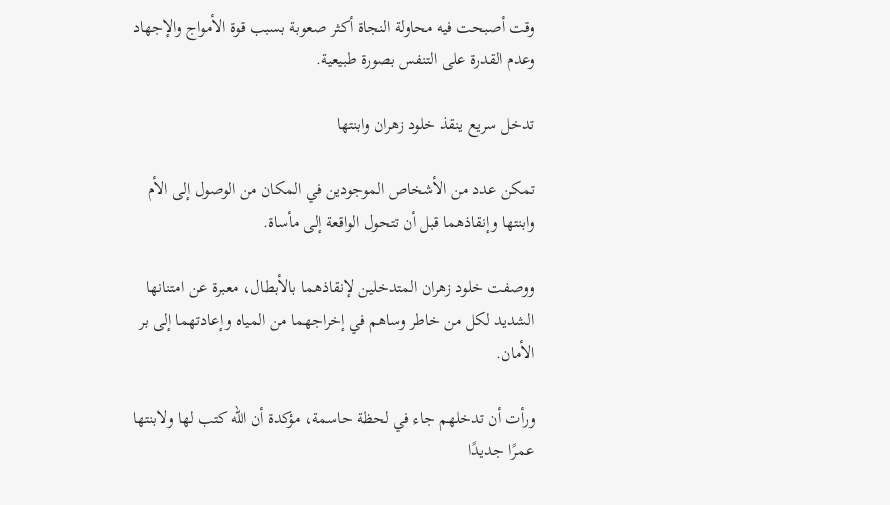وقت أصبحت فيه محاولة النجاة أكثر صعوبة بسبب قوة الأمواج والإجهاد وعدم القدرة على التنفس بصورة طبيعية.

تدخل سريع ينقذ خلود زهران وابنتها

تمكن عدد من الأشخاص الموجودين في المكان من الوصول إلى الأم وابنتها وإنقاذهما قبل أن تتحول الواقعة إلى مأساة.

ووصفت خلود زهران المتدخلين لإنقاذهما بالأبطال، معبرة عن امتنانها الشديد لكل من خاطر وساهم في إخراجهما من المياه وإعادتهما إلى بر الأمان.

ورأت أن تدخلهم جاء في لحظة حاسمة، مؤكدة أن الله كتب لها ولابنتها عمرًا جديدًا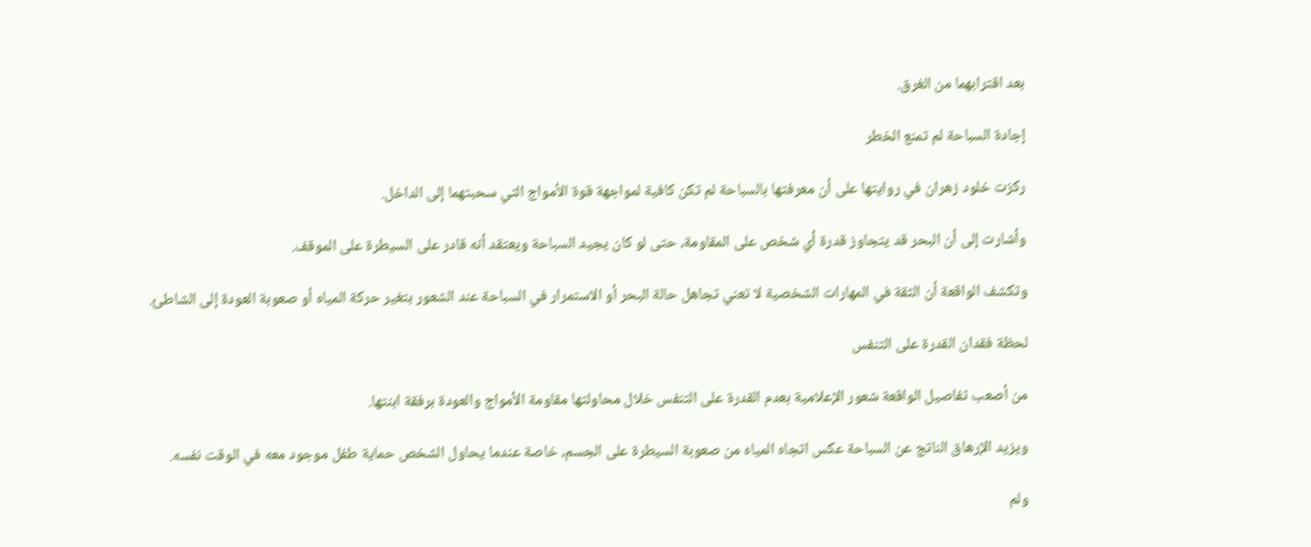بعد اقترابهما من الغرق.

إجادة السباحة لم تمنع الخطر

ركزت خلود زهران في روايتها على أن معرفتها بالسباحة لم تكن كافية لمواجهة قوة الأمواج التي سحبتهما إلى الداخل.

وأشارت إلى أن البحر قد يتجاوز قدرة أي شخص على المقاومة، حتى لو كان يجيد السباحة ويعتقد أنه قادر على السيطرة على الموقف.

وتكشف الواقعة أن الثقة في المهارات الشخصية لا تعني تجاهل حالة البحر أو الاستمرار في السباحة عند الشعور بتغير حركة المياه أو صعوبة العودة إلى الشاطئ.

لحظة فقدان القدرة على التنفس

من أصعب تفاصيل الواقعة شعور الإعلامية بعدم القدرة على التنفس خلال محاولتها مقاومة الأمواج والعودة برفقة ابنتها.

ويزيد الإرهاق الناتج عن السباحة عكس اتجاه المياه من صعوبة السيطرة على الجسم، خاصة عندما يحاول الشخص حماية طفل موجود معه في الوقت نفسه.

ولم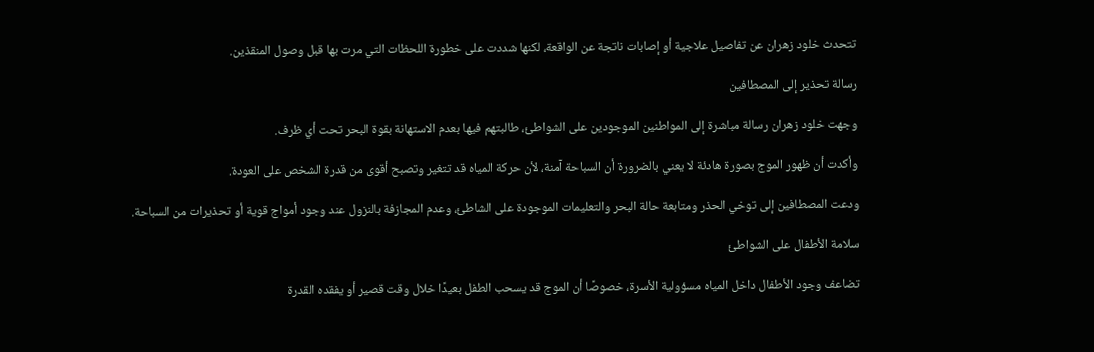تتحدث خلود زهران عن تفاصيل علاجية أو إصابات ناتجة عن الواقعة، لكنها شددت على خطورة اللحظات التي مرت بها قبل وصول المنقذين.

رسالة تحذير إلى المصطافين

وجهت خلود زهران رسالة مباشرة إلى المواطنين الموجودين على الشواطئ، طالبتهم فيها بعدم الاستهانة بقوة البحر تحت أي ظرف.

وأكدت أن ظهور الموج بصورة هادئة لا يعني بالضرورة أن السباحة آمنة، لأن حركة المياه قد تتغير وتصبح أقوى من قدرة الشخص على العودة.

ودعت المصطافين إلى توخي الحذر ومتابعة حالة البحر والتعليمات الموجودة على الشاطئ، وعدم المجازفة بالنزول عند وجود أمواج قوية أو تحذيرات من السباحة.

سلامة الأطفال على الشواطئ

تضاعف وجود الأطفال داخل المياه مسؤولية الأسرة، خصوصًا أن الموج قد يسحب الطفل بعيدًا خلال وقت قصير أو يفقده القدرة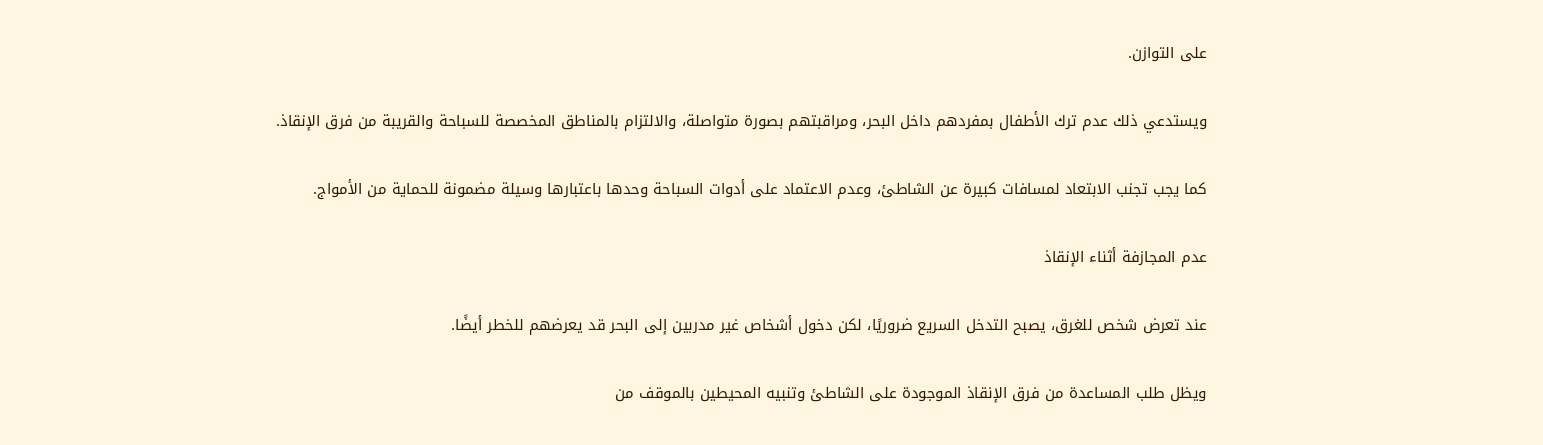على التوازن.

ويستدعي ذلك عدم ترك الأطفال بمفردهم داخل البحر، ومراقبتهم بصورة متواصلة، والالتزام بالمناطق المخصصة للسباحة والقريبة من فرق الإنقاذ.

كما يجب تجنب الابتعاد لمسافات كبيرة عن الشاطئ، وعدم الاعتماد على أدوات السباحة وحدها باعتبارها وسيلة مضمونة للحماية من الأمواج.

عدم المجازفة أثناء الإنقاذ

عند تعرض شخص للغرق، يصبح التدخل السريع ضروريًا، لكن دخول أشخاص غير مدربين إلى البحر قد يعرضهم للخطر أيضًا.

ويظل طلب المساعدة من فرق الإنقاذ الموجودة على الشاطئ وتنبيه المحيطين بالموقف من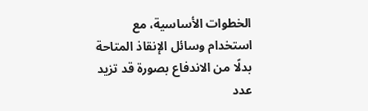الخطوات الأساسية، مع استخدام وسائل الإنقاذ المتاحة بدلًا من الاندفاع بصورة قد تزيد عدد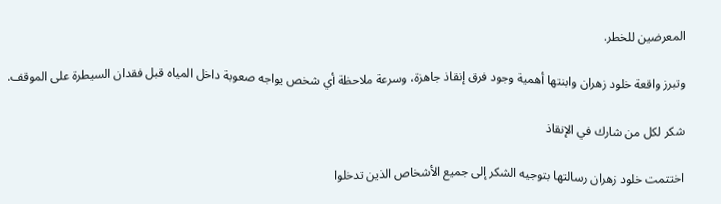المعرضين للخطر.

وتبرز واقعة خلود زهران وابنتها أهمية وجود فرق إنقاذ جاهزة، وسرعة ملاحظة أي شخص يواجه صعوبة داخل المياه قبل فقدان السيطرة على الموقف.

شكر لكل من شارك في الإنقاذ

اختتمت خلود زهران رسالتها بتوجيه الشكر إلى جميع الأشخاص الذين تدخلوا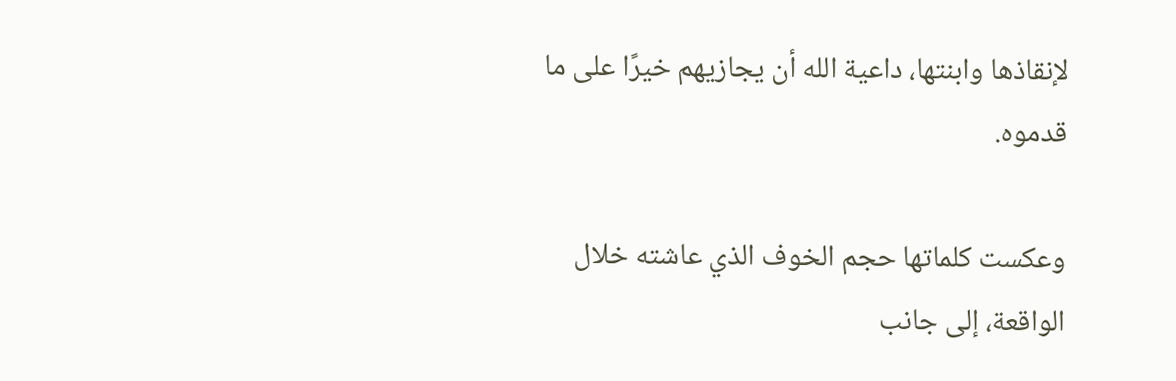لإنقاذها وابنتها، داعية الله أن يجازيهم خيرًا على ما قدموه.

وعكست كلماتها حجم الخوف الذي عاشته خلال الواقعة، إلى جانب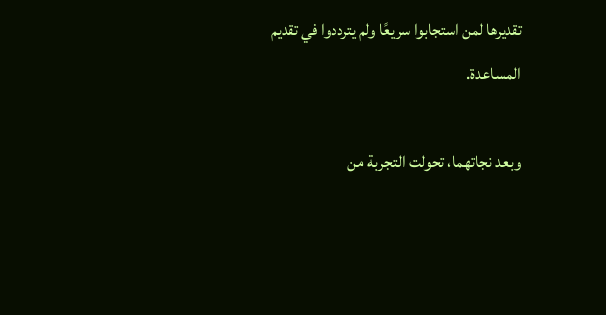تقديرها لمن استجابوا سريعًا ولم يترددوا في تقديم المساعدة.

وبعد نجاتهما، تحولت التجربة من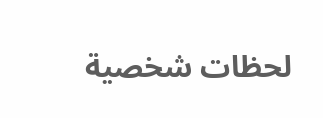لحظات شخصية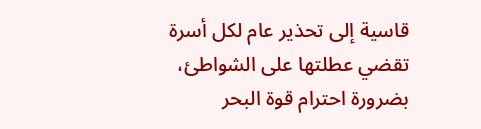قاسية إلى تحذير عام لكل أسرة تقضي عطلتها على الشواطئ، بضرورة احترام قوة البحر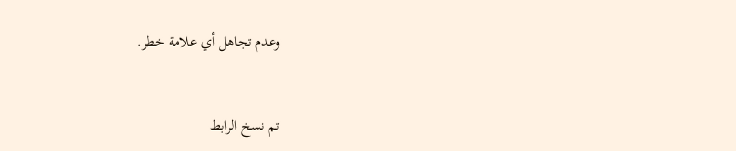وعدم تجاهل أي علامة خطر.


تم نسخ الرابط